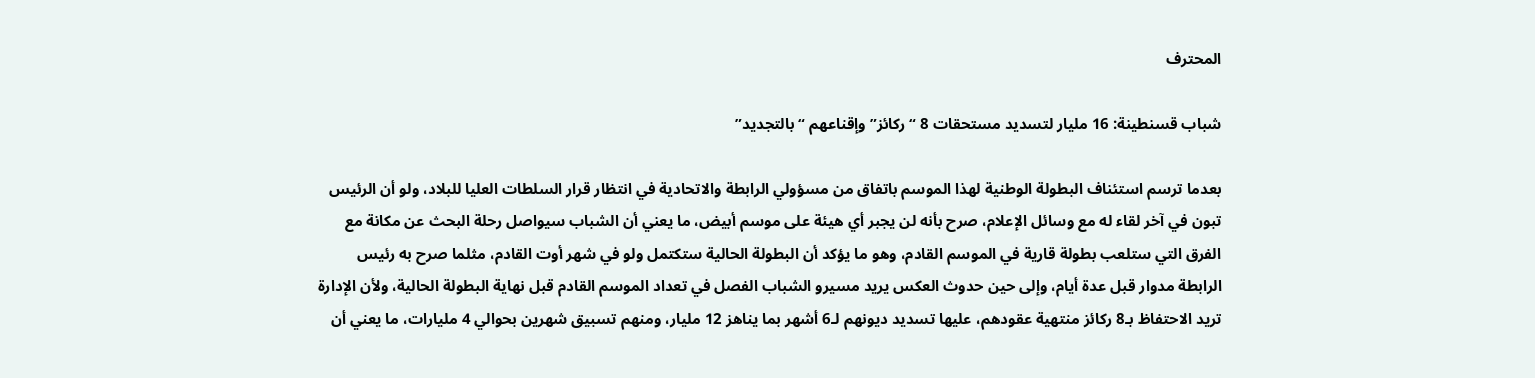المحترف

شباب قسنطينة: 16 مليار لتسديد مستحقات 8 “ركائز” وإقناعهم “بالتجديد”

بعدما ترسم استئناف البطولة الوطنية لهذا الموسم باتفاق من مسؤولي الرابطة والاتحادية في انتظار قرار السلطات العليا للبلاد، ولو أن الرئيس تبون في آخر لقاء له مع وسائل الإعلام، صرح بأنه لن يجبر أي هيئة على موسم أبيض، ما يعني أن الشباب سيواصل رحلة البحث عن مكانة مع الفرق التي ستلعب بطولة قارية في الموسم القادم، وهو ما يؤكد أن البطولة الحالية ستكتمل ولو في شهر أوت القادم، مثلما صرح به رئيس الرابطة مدوار قبل عدة أيام، وإلى حين حدوث العكس يريد مسيرو الشباب الفصل في تعداد الموسم القادم قبل نهاية البطولة الحالية، ولأن الإدارة تريد الاحتفاظ بـ8 ركائز منتهية عقودهم، عليها تسديد ديونهم لـ6 أشهر بما يناهز 12 مليار، ومنهم تسبيق شهرين بحوالي 4 مليارات، ما يعني أن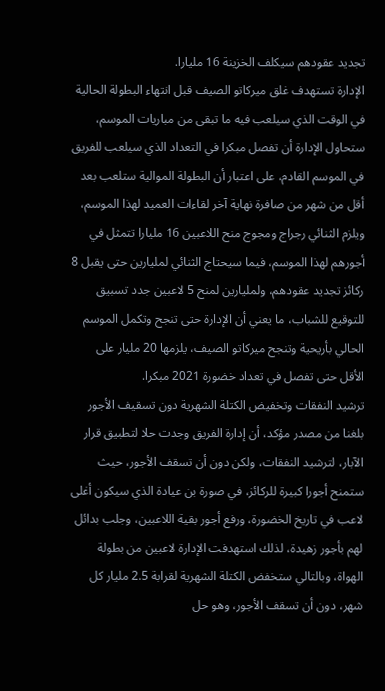تجديد عقودهم سيكلف الخزينة 16 مليارا.
الإدارة تستهدف غلق ميركاتو الصيف قبل انتهاء البطولة الحالية
في الوقت الذي سيلعب فيه ما تبقى من مباريات الموسم، ستحاول الإدارة أن تفصل مبكرا في التعداد الذي سيلعب للفريق في الموسم القادم، على اعتبار أن البطولة الموالية ستلعب بعد أقل من شهر من صافرة نهاية آخر لقاءات العميد لهذا الموسم، ويلزم الثنائي رجراج ومجوج منح اللاعبين 16 مليارا تتمثل في أجورهم لهذا الموسم، فيما سيحتاج الثنائي لمليارين حتى يقبل 8 ركائز تجديد عقودهم، ولمليارين لمنح 5 لاعبين جدد تسبيق للتوقيع للشباب، ما يعني أن الإدارة حتى تنجح وتكمل الموسم الحالي بأريحية وتنجح ميركاتو الصيف، يلزمها 20 مليار على الأقل حتى تفصل في تعداد خضورة 2021 مبكرا.
ترشيد النفقات وتخفيض الكتلة الشهرية دون تسقيف الأجور
بلغنا من مصدر مؤكد، أن إدارة الفريق وجدت حلا لتطبيق قرار الآبار، لترشيد النفقات، ولكن دون أن تسقف الأجور، حيث ستمنح أجورا كبيرة للركائز، في صورة بن عيادة الذي سيكون أغلى لاعب في تاريخ الخضورة، ورفع أجور بقية اللاعبين، وجلب بدائل لهم بأجور زهيدة، لذلك استهدفت الإدارة لاعبين من بطولة الهواة، وبالتالي ستخفض الكتلة الشهرية لقرابة 2.5 مليار كل شهر، دون أن تسقف الأجور، وهو حل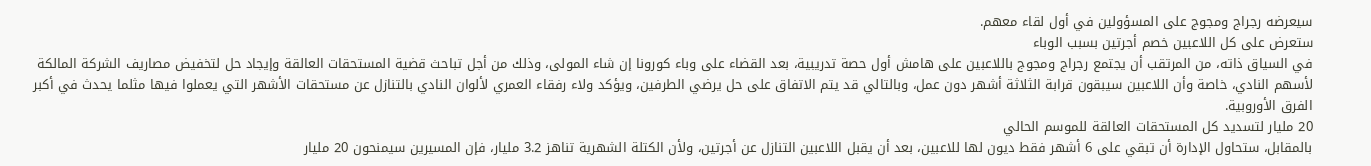سيعرضه رجراج ومجوج على المسؤولين في أول لقاء معهم.
ستعرض على كل اللاعبين خصم أجرتين بسبب الوباء
في السياق ذاته، من المرتقب أن يجتمع رجراج ومجوج باللاعبين على هامش أول حصة تدريبية، بعد القضاء على وباء كورونا إن شاء المولى، وذلك من أجل تباحث قضية المستحقات العالقة وإيجاد حل لتخفيض مصاريف الشركة المالكة لأسهم النادي، خاصة وأن اللاعبين سيبقون قرابة الثلاثة أشهر دون عمل، وبالتالي قد يتم الاتفاق على حل يرضي الطرفين، ويؤكد ولاء رفقاء العمري لألوان النادي بالتنازل عن مستحقات الأشهر التي يعملوا فيها مثلما يحدث في أكبر الفرق الأوروبية.
20 مليار لتسديد كل المستحقات العالقة للموسم الحالي
بالمقابل، ستحاول الإدارة أن تبقي على 6 أشهر فقط ديون لها للاعبين، بعد أن يقبل اللاعبين التنازل عن أجرتين، ولأن الكتلة الشهرية تناهز 3.2 مليار، فإن المسيرين سيمنحون 20 مليار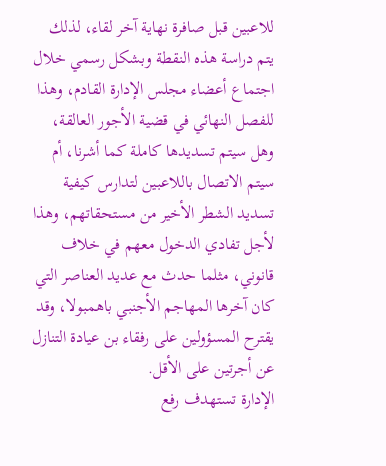للاعبين قبل صافرة نهاية آخر لقاء، لذلك يتم دراسة هذه النقطة وبشكل رسمي خلال اجتماع أعضاء مجلس الإدارة القادم، وهذا للفصل النهائي في قضية الأجور العالقة، وهل سيتم تسديدها كاملة كما أشرنا، أم سيتم الاتصال باللاعبين لتدارس كيفية تسديد الشطر الأخير من مستحقاتهم، وهذا لأجل تفادي الدخول معهم في خلاف قانوني، مثلما حدث مع عديد العناصر التي كان آخرها المهاجم الأجنبي باهمبولا، وقد يقترح المسؤولين على رفقاء بن عيادة التنازل عن أجرتين على الأقل.
الإدارة تستهدف رفع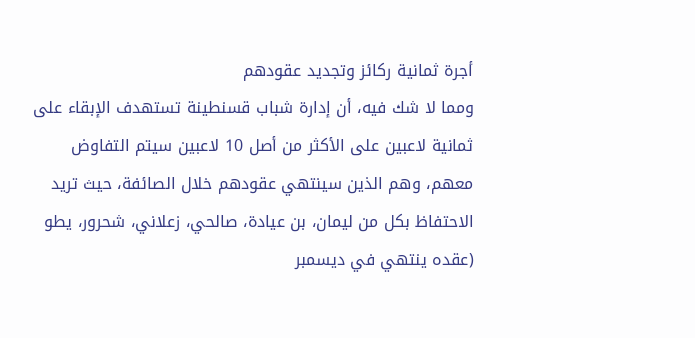أجرة ثمانية ركائز وتجديد عقودهم
ومما لا شك فيه، أن إدارة شباب قسنطينة تستهدف الإبقاء على ثمانية لاعبين على الأكثر من أصل 10 لاعبين سيتم التفاوض معهم، وهم الذين سينتهي عقودهم خلال الصائفة، حيث تريد الاحتفاظ بكل من ليمان، بن عيادة، صالحي، زعلاني، شحرور، يطو (عقده ينتهي في ديسمبر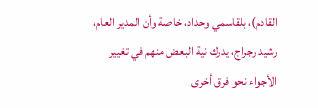القادم)، بلقاسمي وحداد، خاصة وأن المدير العام، رشيد رجراج، يدرك نية البعض منهم في تغيير الأجواء نحو فرق أخرى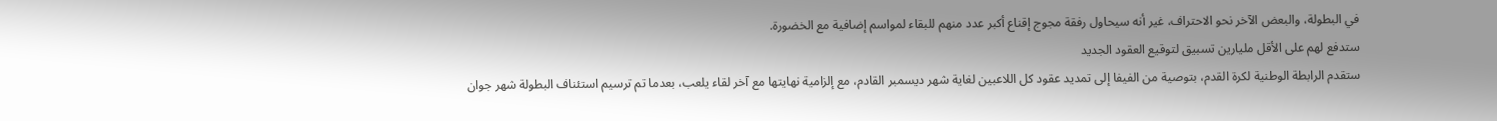في البطولة، والبعض الآخر نحو الاحتراف، غير أنه سيحاول رفقة مجوج إقناع أكبر عدد منهم للبقاء لمواسم إضافية مع الخضورة.
ستدفع لهم على الأقل مليارين تسبيق لتوقيع العقود الجديد
ستقدم الرابطة الوطنية لكرة القدم، بتوصية من الفيفا إلى تمديد عقود كل اللاعبين لغاية شهر ديسمبر القادم، مع إلزامية نهايتها مع آخر لقاء يلعب، بعدما تم ترسيم استئناف البطولة شهر جوان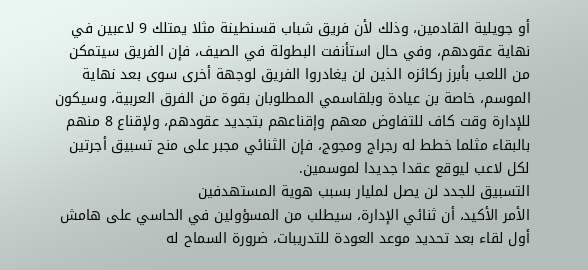أو جويلية القادمين، وذلك لأن فريق شباب قسنطينة مثلا يمتلك 9 لاعبين في نهاية عقودهم، وفي حال استأنفت البطولة في الصيف، فإن الفريق سيتمكن من اللعب بأبرز ركائزه الذين لن يغادروا الفريق لوجهة أخرى سوى بعد نهاية الموسم، خاصة بن عيادة وبلقاسمي المطلوبان بقوة من الفرق العربية، وسيكون للإدارة وقت كاف للتفاوض معهم وإقناعهم بتجديد عقودهم، ولإقناع 8 منهم بالبقاء مثلما خطط له رجراج ومجوج، فإن الثنائي مجبر على منح تسبيق أجرتين لكل لاعب ليوقع عقدا جديدا لموسمين.
التسبيق للجدد لن يصل لمليار بسبب هوية المستهدفين
الأمر الأكيد، أن ثنائي الإدارة، سيطلب من المسؤولين في الحاسي على هامش أول لقاء بعد تحديد موعد العودة للتدريبات، ضرورة السماح له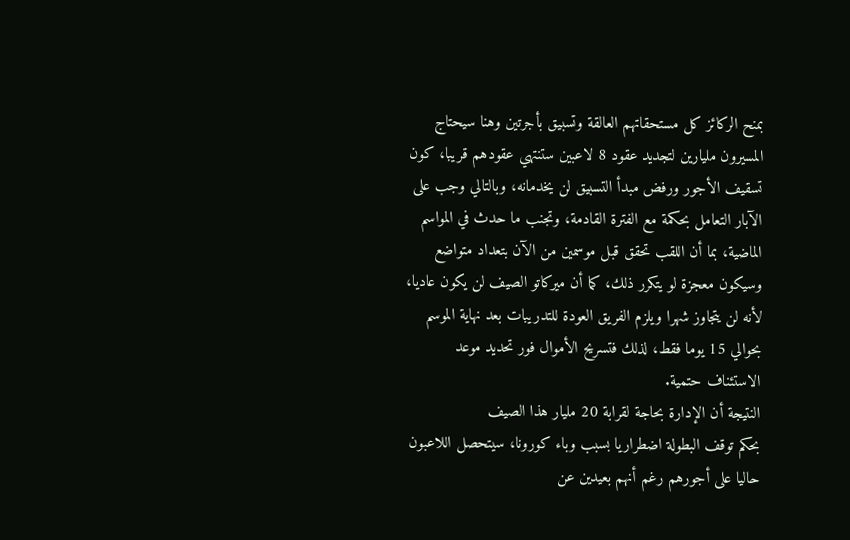بمنح الركائز كل مستحقاتهم العالقة وتسبيق بأجرتين وهنا سيحتاج المسيرون مليارين لتجديد عقود 8 لاعبين ستنتهي عقودهم قريبا، كون تسقيف الأجور ورفض مبدأ التسبيق لن يخدمانه، وبالتالي وجب على الآبار التعامل بحكمة مع الفترة القادمة، وتجنب ما حدث في المواسم الماضية، بما أن اللقب تحقق قبل موسمين من الآن بتعداد متواضع وسيكون معجزة لو يتكرر ذلك، كما أن ميركاتو الصيف لن يكون عاديا، لأنه لن يتجاوز شهرا ويلزم الفريق العودة للتدريبات بعد نهاية الموسم بحوالي 15 يوما فقط، لذلك فتسريح الأموال فور تحديد موعد الاستئناف حتمية.
النتيجة أن الإدارة بحاجة لقرابة 20 مليار هذا الصيف
بحكم توقف البطولة اضطراريا بسبب وباء كورونا، سيتحصل اللاعبون حاليا على أجورهم رغم أنهم بعيدين عن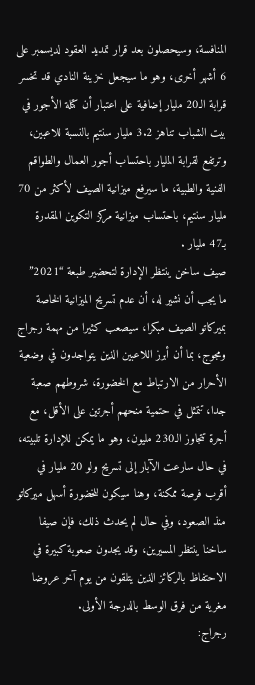المنافسة، وسيحصلون بعد قرار تمديد العقود لديسمبر على 6 أشهر أخرى، وهو ما سيجعل خزينة النادي قد تخسر قرابة الـ20 مليار إضافية على اعتبار أن كتلة الأجور في بيت الشباب تناهز 3.2 مليار سنتيم بالنسبة للاعبين، وترتفع لقرابة المليار باحتساب أجور العمال والطواقم الفنية والطبية، ما سيرفع ميزانية الصيف لأكثر من 70 مليار سنتيم، باحتساب ميزانية مركز التكوين المقدرة بـ47 مليار .
صيف ساخن ينتظر الإدارة لتحضير طبعة “2021”
ما يجب أن نشير له، أن عدم تسريح الميزانية الخاصة بميركاتو الصيف مبكرا، سيصعب كثيرا من مهمة رجراج ومجوج، بما أن أبرز اللاعبين الذين يتواجدون في وضعية الأحرار من الارتباط مع الخضورة، شروطهم صعبة جدا، تتمثل في حتمية منحهم أجرتين على الأقل، مع أجرة تتجاوز الـ230 مليون، وهو ما يمكن للإدارة تلبيته، في حال سارعت الآبار إلى تسريح ولو 20 مليار في أقرب فرصة ممكنة، وهنا سيكون للخضورة أسهل ميركاتو منذ الصعود، وفي حال لم يحدث ذلك، فإن صيفا ساخنا ينتظر المسيرين، وقد يجدون صعوبة كبيرة في الاحتفاظ بالركائز الذين يتلقون من يوم آخر عروضا مغرية من فرق الوسط بالدرجة الأولى.
رجراج: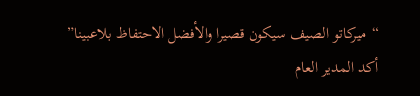“ميركاتو الصيف سيكون قصيرا والأفضل الاحتفاظ بلاعبينا”
أكد المدير العام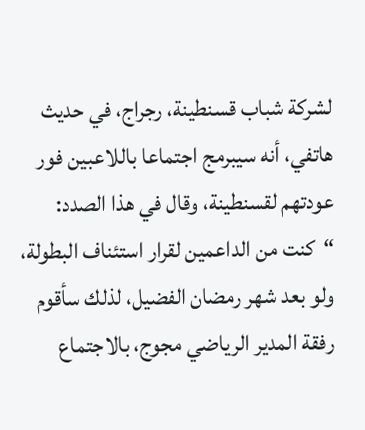لشركة شباب قسنطينة، رجراج، في حديث هاتفي، أنه سيبرمج اجتماعا باللاعبين فور عودتهم لقسنطينة، وقال في هذا الصدد: “كنت من الداعمين لقرار استئناف البطولة، ولو بعد شهر رمضان الفضيل، لذلك سأقوم رفقة المدير الرياضي مجوج، بالاجتماع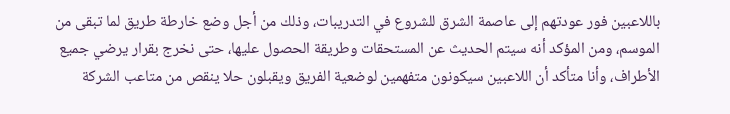باللاعبين فور عودتهم إلى عاصمة الشرق للشروع في التدريبات، وذلك من أجل وضع خارطة طريق لما تبقى من الموسم، ومن المؤكد أنه سيتم الحديث عن المستحقات وطريقة الحصول عليها، حتى نخرج بقرار يرضي جميع الأطراف، وأنا متأكد أن اللاعبين سيكونون متفهمين لوضعية الفريق ويقبلون حلا ينقص من متاعب الشركة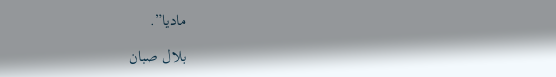ماديا”.

بلال صبان